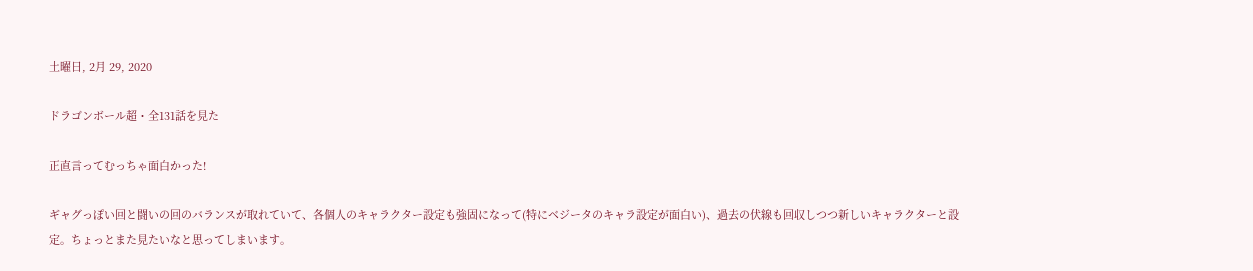土曜日, 2月 29, 2020

ドラゴンボール超・全131話を見た

正直言ってむっちゃ面白かった!

ギャグっぽい回と闘いの回のバランスが取れていて、各個人のキャラクター設定も強固になって(特にベジータのキャラ設定が面白い)、過去の伏線も回収しつつ新しいキャラクターと設定。ちょっとまた見たいなと思ってしまいます。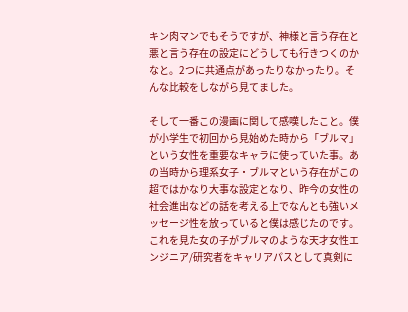キン肉マンでもそうですが、神様と言う存在と悪と言う存在の設定にどうしても行きつくのかなと。2つに共通点があったりなかったり。そんな比較をしながら見てました。

そして一番この漫画に関して感嘆したこと。僕が小学生で初回から見始めた時から「ブルマ」という女性を重要なキャラに使っていた事。あの当時から理系女子・ブルマという存在がこの超ではかなり大事な設定となり、昨今の女性の社会進出などの話を考える上でなんとも強いメッセージ性を放っていると僕は感じたのです。これを見た女の子がブルマのような天才女性エンジニア/研究者をキャリアパスとして真剣に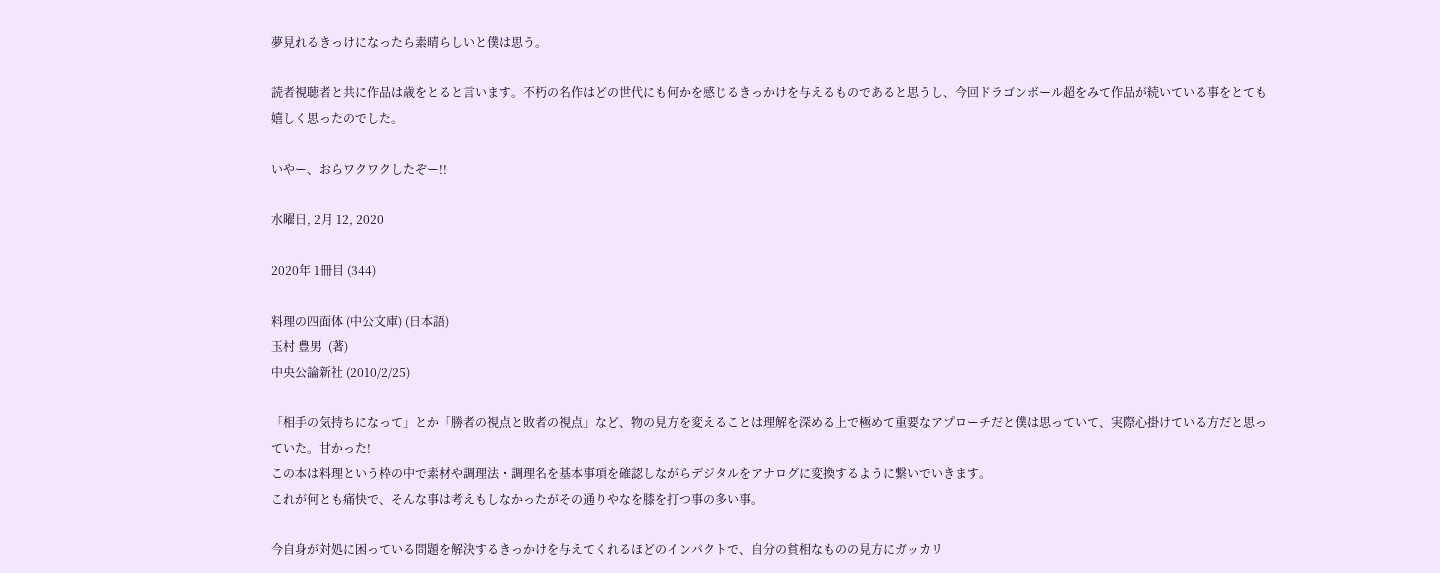夢見れるきっけになったら素晴らしいと僕は思う。

読者視聴者と共に作品は歳をとると言います。不朽の名作はどの世代にも何かを感じるきっかけを与えるものであると思うし、今回ドラゴンボール超をみて作品が続いている事をとても嬉しく思ったのでした。

いやー、おらワクワクしたぞー!!

水曜日, 2月 12, 2020

2020年 1冊目 (344)

料理の四面体 (中公文庫) (日本語)
玉村 豊男  (著)
中央公論新社 (2010/2/25)

「相手の気持ちになって」とか「勝者の視点と敗者の視点」など、物の見方を変えることは理解を深める上で極めて重要なアプローチだと僕は思っていて、実際心掛けている方だと思っていた。甘かった!
この本は料理という枠の中で素材や調理法・調理名を基本事項を確認しながらデジタルをアナログに変換するように繋いでいきます。
これが何とも痛快で、そんな事は考えもしなかったがその通りやなを膝を打つ事の多い事。

今自身が対処に困っている問題を解決するきっかけを与えてくれるほどのインパクトで、自分の貧相なものの見方にガッカリ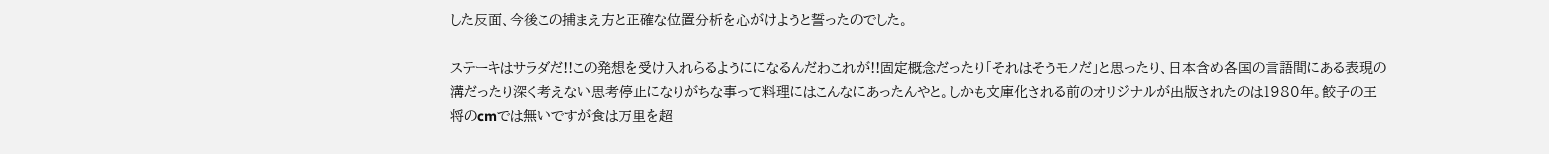した反面、今後この捕まえ方と正確な位置分析を心がけようと誓ったのでした。

ステーキはサラダだ!!この発想を受け入れらるようにになるんだわこれが!!固定概念だったり「それはそうモノだ」と思ったり、日本含め各国の言語間にある表現の溝だったり深く考えない思考停止になりがちな事って料理にはこんなにあったんやと。しかも文庫化される前のオリジナルが出版されたのは1980年。餃子の王将のcmでは無いですが食は万里を超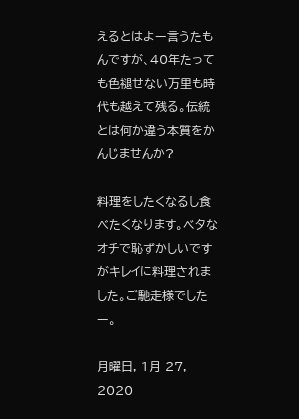えるとはよー言うたもんですが、40年たっても色褪せない万里も時代も越えて残る。伝統とは何か違う本質をかんじませんか?

料理をしたくなるし食べたくなります。ベタなオチで恥ずかしいですがキレイに料理されました。ご馳走様でしたー。

月曜日, 1月 27, 2020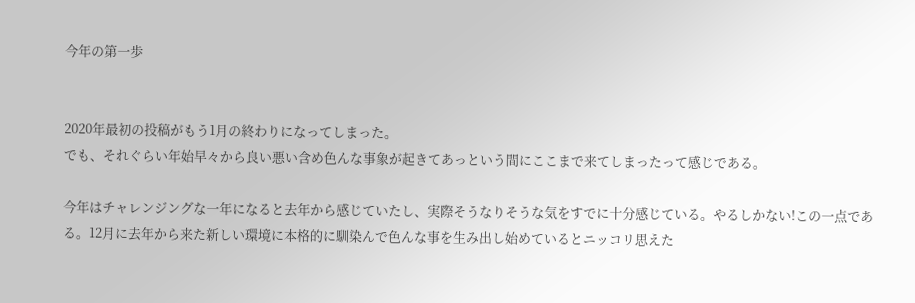今年の第一歩


2020年最初の投稿がもう1月の終わりになってしまった。
でも、それぐらい年始早々から良い悪い含め色んな事象が起きてあっという間にここまで来てしまったって感じである。

今年はチャレンジングな一年になると去年から感じていたし、実際そうなりそうな気をすでに十分感じている。やるしかない!この一点である。12月に去年から来た新しい環境に本格的に馴染んで色んな事を生み出し始めているとニッコリ思えた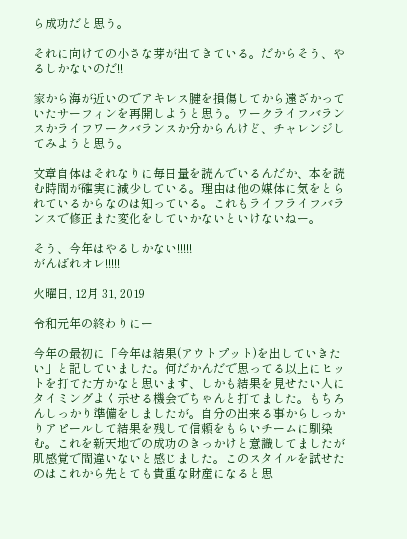ら成功だと思う。

それに向けての小さな芽が出てきている。だからそう、やるしかないのだ!!

家から海が近いのでアキレス腱を損傷してから遠ざかっていたサーフィンを再開しようと思う。ワークライフバランスかライフワークバランスか分からんけど、チャレンジしてみようと思う。

文章自体はそれなりに毎日量を読んでいるんだか、本を読む時間が確実に減少している。理由は他の媒体に気をとられているからなのは知っている。これもライフライフバランスで修正また変化をしていかないといけないねー。

そう、今年はやるしかない!!!!!
がんばれオレ!!!!!

火曜日, 12月 31, 2019

令和元年の終わりにー

今年の最初に「今年は結果(アウトプット)を出していきたい」と記していました。何だかんだで思ってる以上にヒットを打てた方かなと思います、しかも結果を見せたい人にタイミングよく示せる機会でちゃんと打てました。もちろんしっかり準備をしましたが。自分の出来る事からしっかりアピールして結果を残して信頼をもらいチームに馴染む。これを新天地での成功のきっかけと意識してましたが肌感覚で間違いないと感じました。このスタイルを試せたのはこれから先とても貴重な財産になると思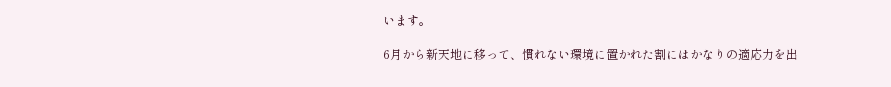います。

6月から新天地に移って、慣れない環境に置かれた割にはかなりの適応力を出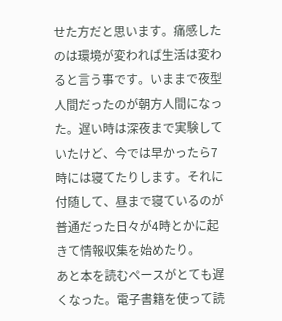せた方だと思います。痛感したのは環境が変われば生活は変わると言う事です。いままで夜型人間だったのが朝方人間になった。遅い時は深夜まで実験していたけど、今では早かったら7時には寝てたりします。それに付随して、昼まで寝ているのが普通だった日々が4時とかに起きて情報収集を始めたり。
あと本を読むペースがとても遅くなった。電子書籍を使って読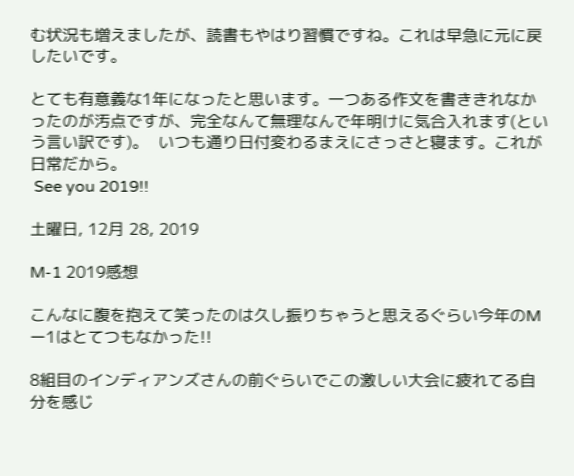む状況も増えましたが、読書もやはり習慣ですね。これは早急に元に戻したいです。

とても有意義な1年になったと思います。一つある作文を書ききれなかったのが汚点ですが、完全なんて無理なんで年明けに気合入れます(という言い訳です)。  いつも通り日付変わるまえにさっさと寝ます。これが日常だから。
 See you 2019!!

土曜日, 12月 28, 2019

M-1 2019感想

こんなに腹を抱えて笑ったのは久し振りちゃうと思えるぐらい今年のMー1はとてつもなかった!!

8組目のインディアンズさんの前ぐらいでこの激しい大会に疲れてる自分を感じ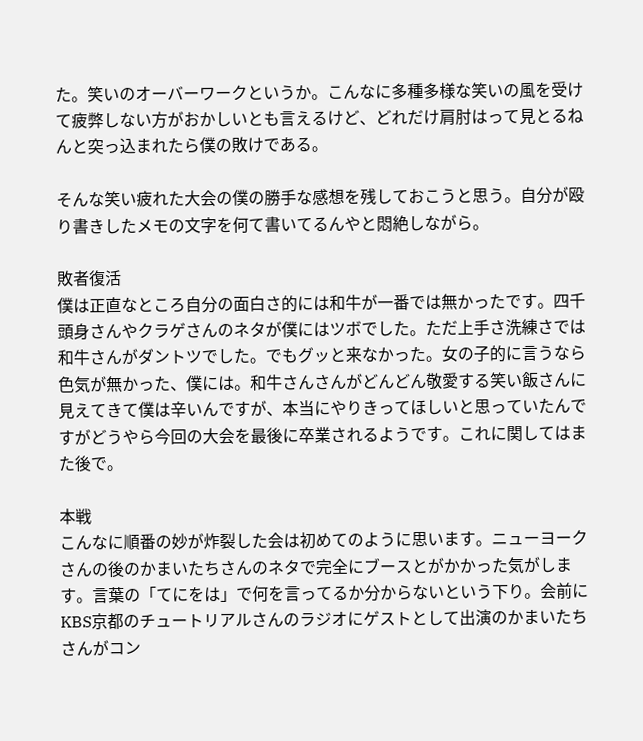た。笑いのオーバーワークというか。こんなに多種多様な笑いの風を受けて疲弊しない方がおかしいとも言えるけど、どれだけ肩肘はって見とるねんと突っ込まれたら僕の敗けである。

そんな笑い疲れた大会の僕の勝手な感想を残しておこうと思う。自分が殴り書きしたメモの文字を何て書いてるんやと悶絶しながら。

敗者復活
僕は正直なところ自分の面白さ的には和牛が一番では無かったです。四千頭身さんやクラゲさんのネタが僕にはツボでした。ただ上手さ洗練さでは和牛さんがダントツでした。でもグッと来なかった。女の子的に言うなら色気が無かった、僕には。和牛さんさんがどんどん敬愛する笑い飯さんに見えてきて僕は辛いんですが、本当にやりきってほしいと思っていたんですがどうやら今回の大会を最後に卒業されるようです。これに関してはまた後で。

本戦
こんなに順番の妙が炸裂した会は初めてのように思います。ニューヨークさんの後のかまいたちさんのネタで完全にブースとがかかった気がします。言葉の「てにをは」で何を言ってるか分からないという下り。会前にKBS京都のチュートリアルさんのラジオにゲストとして出演のかまいたちさんがコン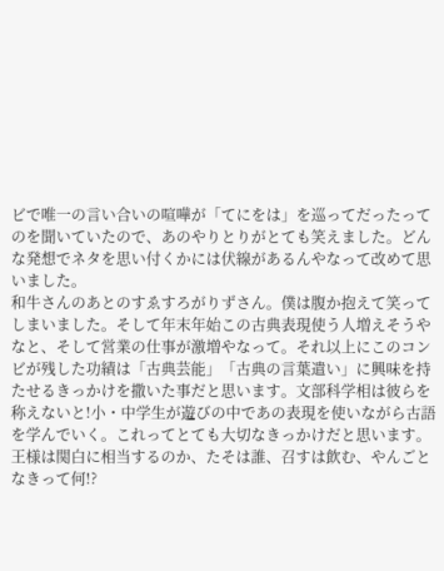ビで唯一の言い合いの喧嘩が「てにをは」を巡ってだったってのを聞いていたので、あのやりとりがとても笑えました。どんな発想でネタを思い付くかには伏線があるんやなって改めて思いました。
和牛さんのあとのすゑすろがりずさん。僕は腹か抱えて笑ってしまいました。そして年末年始この古典表現使う人増えそうやなと、そして営業の仕事が激増やなって。それ以上にこのコンビが残した功績は「古典芸能」「古典の言葉遣い」に興味を持たせるきっかけを撒いた事だと思います。文部科学相は彼らを称えないと!小・中学生が遊びの中であの表現を使いながら古語を学んでいく。これってとても大切なきっかけだと思います。王様は関白に相当するのか、たそは誰、召すは飲む、やんごとなきって何!?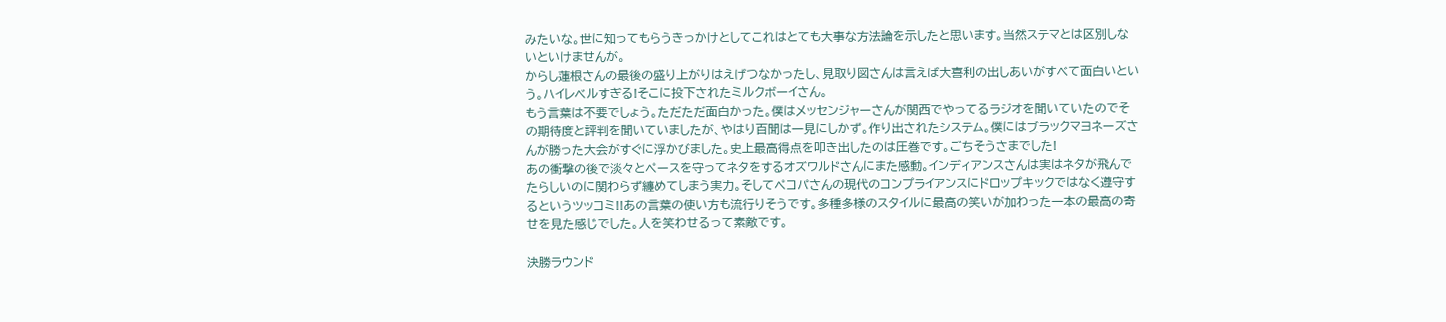みたいな。世に知ってもらうきっかけとしてこれはとても大事な方法論を示したと思います。当然ステマとは区別しないといけませんが。
からし蓮根さんの最後の盛り上がりはえげつなかったし、見取り図さんは言えば大喜利の出しあいがすべて面白いという。ハイレベルすぎる!そこに投下されたミルクボーイさん。
もう言葉は不要でしょう。ただただ面白かった。僕はメッセンジャーさんが関西でやってるラジオを聞いていたのでその期待度と評判を聞いていましたが、やはり百聞は一見にしかず。作り出されたシステム。僕にはブラックマヨネーズさんが勝った大会がすぐに浮かびました。史上最高得点を叩き出したのは圧巻です。ごちそうさまでした!
あの衝撃の後で淡々とペースを守ってネタをするオズワルドさんにまた感動。インディアンスさんは実はネタが飛んでたらしいのに関わらず纏めてしまう実力。そしてペコパさんの現代のコンプライアンスにドロップキックではなく遵守するというツッコミ!!あの言葉の使い方も流行りそうです。多種多様のスタイルに最高の笑いが加わった一本の最高の寄せを見た感じでした。人を笑わせるって素敵です。

決勝ラウンド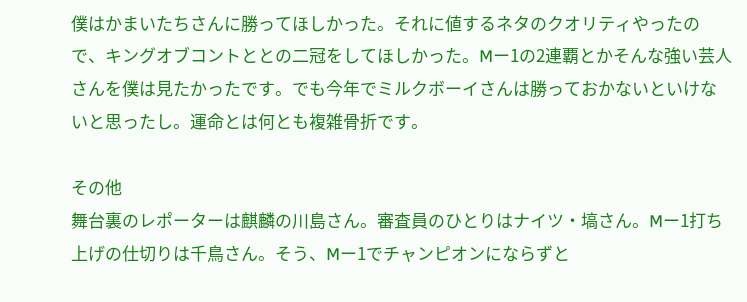僕はかまいたちさんに勝ってほしかった。それに値するネタのクオリティやったので、キングオブコントととの二冠をしてほしかった。Mー1の2連覇とかそんな強い芸人さんを僕は見たかったです。でも今年でミルクボーイさんは勝っておかないといけないと思ったし。運命とは何とも複雑骨折です。

その他
舞台裏のレポーターは麒麟の川島さん。審査員のひとりはナイツ・塙さん。Mー1打ち上げの仕切りは千鳥さん。そう、Mー1でチャンピオンにならずと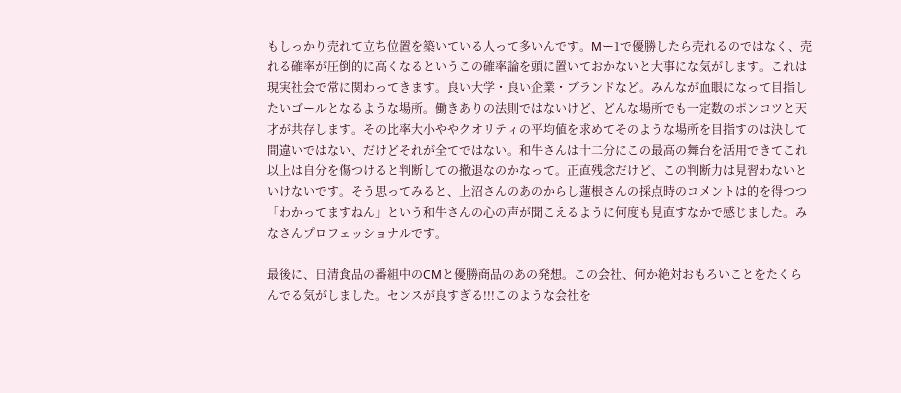もしっかり売れて立ち位置を築いている人って多いんです。Mー1で優勝したら売れるのではなく、売れる確率が圧倒的に高くなるというこの確率論を頭に置いておかないと大事にな気がします。これは現実社会で常に関わってきます。良い大学・良い企業・ブランドなど。みんなが血眼になって目指したいゴールとなるような場所。働きありの法則ではないけど、どんな場所でも一定数のポンコツと天才が共存します。その比率大小ややクオリティの平均値を求めてそのような場所を目指すのは決して間違いではない、だけどそれが全てではない。和牛さんは十二分にこの最高の舞台を活用できてこれ以上は自分を傷つけると判断しての撤退なのかなって。正直残念だけど、この判断力は見習わないといけないです。そう思ってみると、上沼さんのあのからし蓮根さんの採点時のコメントは的を得つつ「わかってますねん」という和牛さんの心の声が聞こえるように何度も見直すなかで感じました。みなさんプロフェッショナルです。

最後に、日清食品の番組中のCMと優勝商品のあの発想。この会社、何か絶対おもろいことをたくらんでる気がしました。センスが良すぎる!!!このような会社を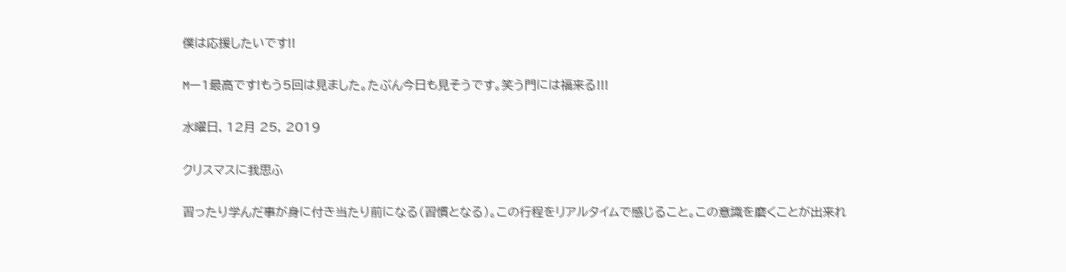僕は応援したいです!!

Mー1最高です!もう5回は見ました。たぶん今日も見そうです。笑う門には福来る!!!

水曜日, 12月 25, 2019

クリスマスに我思ふ

習ったり学んだ事が身に付き当たり前になる(習慣となる)。この行程をリアルタイムで感じること。この意識を磨くことが出来れ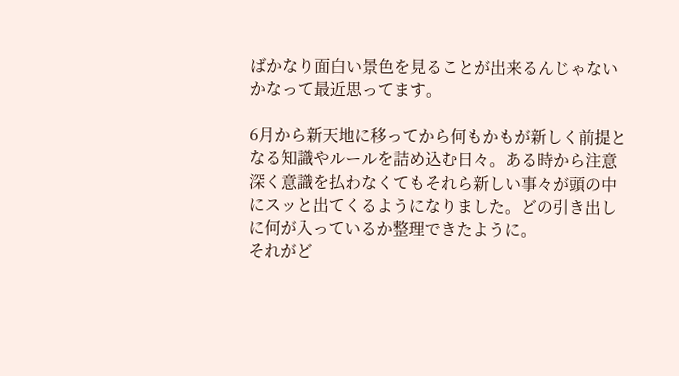ばかなり面白い景色を見ることが出来るんじゃないかなって最近思ってます。

6月から新天地に移ってから何もかもが新しく前提となる知識やルールを詰め込む日々。ある時から注意深く意識を払わなくてもそれら新しい事々が頭の中にスッと出てくるようになりました。どの引き出しに何が入っているか整理できたように。
それがど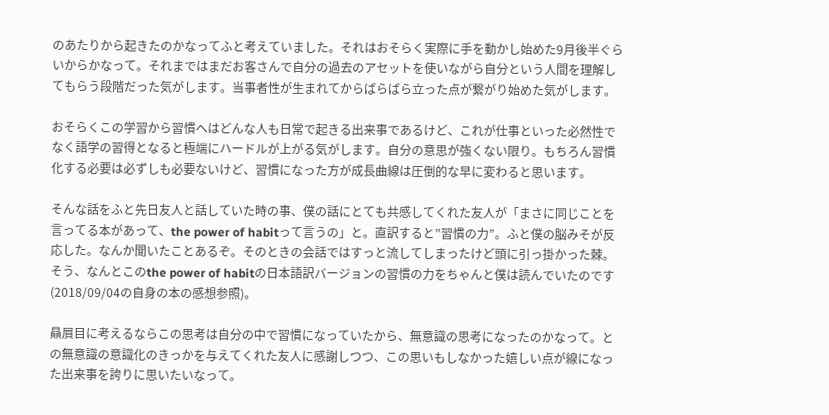のあたりから起きたのかなってふと考えていました。それはおそらく実際に手を動かし始めた9月後半ぐらいからかなって。それまではまだお客さんで自分の過去のアセットを使いながら自分という人間を理解してもらう段階だった気がします。当事者性が生まれてからばらばら立った点が繋がり始めた気がします。

おそらくこの学習から習慣へはどんな人も日常で起きる出来事であるけど、これが仕事といった必然性でなく語学の習得となると極端にハードルが上がる気がします。自分の意思が強くない限り。もちろん習慣化する必要は必ずしも必要ないけど、習慣になった方が成長曲線は圧倒的な早に変わると思います。

そんな話をふと先日友人と話していた時の事、僕の話にとても共感してくれた友人が「まさに同じことを言ってる本があって、the power of habitって言うの」と。直訳すると”習慣の力”。ふと僕の脳みそが反応した。なんか聞いたことあるぞ。そのときの会話ではすっと流してしまったけど頭に引っ掛かった棘。
そう、なんとこのthe power of habitの日本語訳バージョンの習慣の力をちゃんと僕は読んでいたのです(2018/09/04の自身の本の感想参照)。

贔屓目に考えるならこの思考は自分の中で習慣になっていたから、無意識の思考になったのかなって。との無意識の意識化のきっかを与えてくれた友人に感謝しつつ、この思いもしなかった嬉しい点が線になった出来事を誇りに思いたいなって。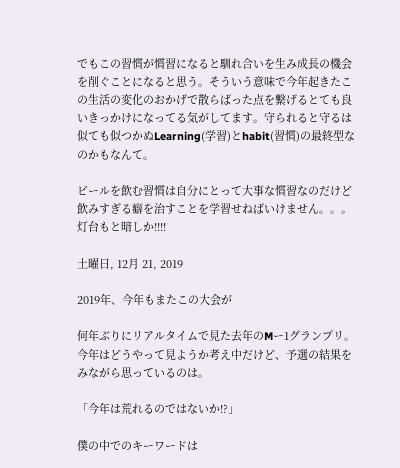でもこの習慣が慣習になると馴れ合いを生み成長の機会を削ぐことになると思う。そういう意味で今年起きたこの生活の変化のおかげで散らばった点を繋げるとても良いきっかけになってる気がしてます。守られると守るは似ても似つかぬLearning(学習)とhabit(習慣)の最終型なのかもなんて。

ビールを飲む習慣は自分にとって大事な慣習なのだけど飲みすぎる癖を治すことを学習せねばいけません。。。灯台もと暗しか!!!!

土曜日, 12月 21, 2019

2019年、今年もまたこの大会が

何年ぶりにリアルタイムで見た去年のMー1グランプリ。
今年はどうやって見ようか考え中だけど、予選の結果をみながら思っているのは。

「今年は荒れるのではないか!?」

僕の中でのキーワードは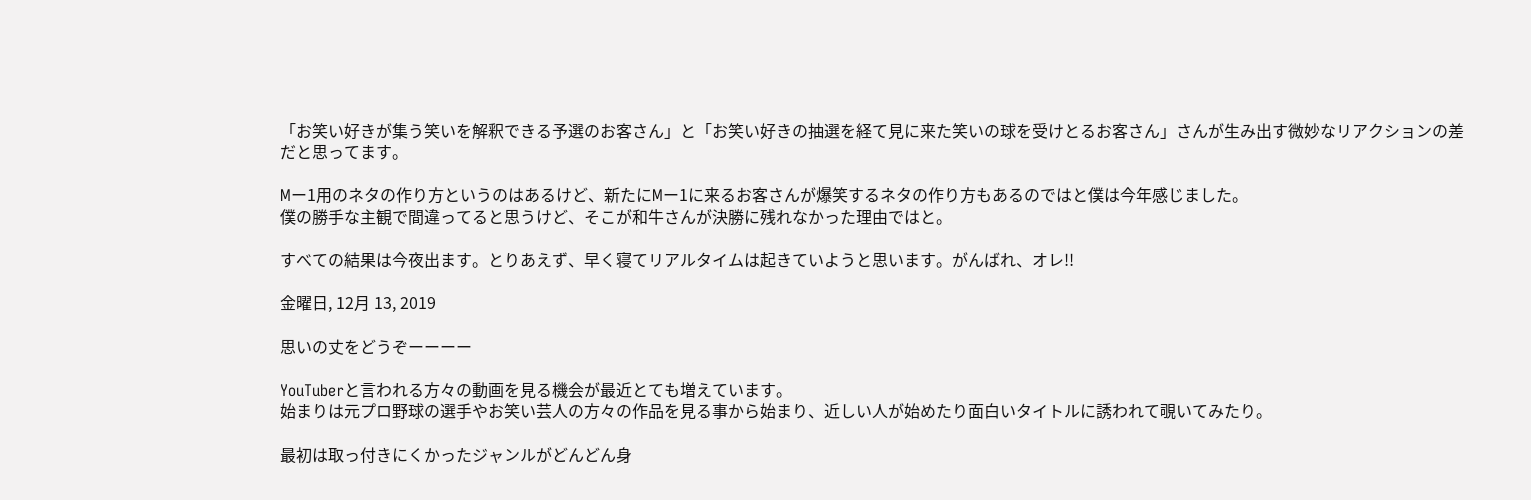「お笑い好きが集う笑いを解釈できる予選のお客さん」と「お笑い好きの抽選を経て見に来た笑いの球を受けとるお客さん」さんが生み出す微妙なリアクションの差だと思ってます。

Mー1用のネタの作り方というのはあるけど、新たにMー1に来るお客さんが爆笑するネタの作り方もあるのではと僕は今年感じました。
僕の勝手な主観で間違ってると思うけど、そこが和牛さんが決勝に残れなかった理由ではと。

すべての結果は今夜出ます。とりあえず、早く寝てリアルタイムは起きていようと思います。がんばれ、オレ!!

金曜日, 12月 13, 2019

思いの丈をどうぞーーーー

YouTuberと言われる方々の動画を見る機会が最近とても増えています。
始まりは元プロ野球の選手やお笑い芸人の方々の作品を見る事から始まり、近しい人が始めたり面白いタイトルに誘われて覗いてみたり。

最初は取っ付きにくかったジャンルがどんどん身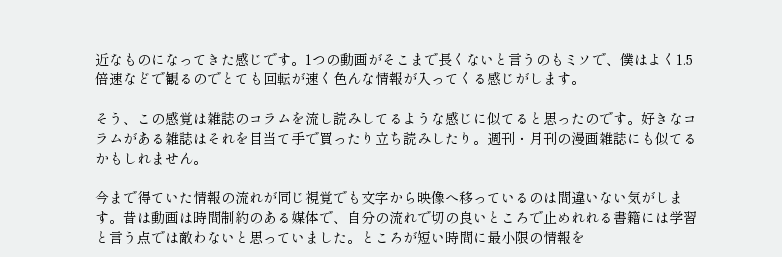近なものになってきた感じです。1つの動画がそこまで長くないと言うのもミソで、僕はよく1.5倍速などで観るのでとても回転が速く色んな情報が入ってくる感じがします。

そう、この感覚は雑誌のコラムを流し読みしてるような感じに似てると思ったのです。好きなコラムがある雑誌はそれを目当て手で買ったり立ち読みしたり。週刊・月刊の漫画雑誌にも似てるかもしれません。

今まで得ていた情報の流れが同じ視覚でも文字から映像へ移っているのは間違いない気がします。昔は動画は時間制約のある媒体で、自分の流れで切の良いところで止めれれる書籍には学習と言う点では敵わないと思っていました。ところが短い時間に最小限の情報を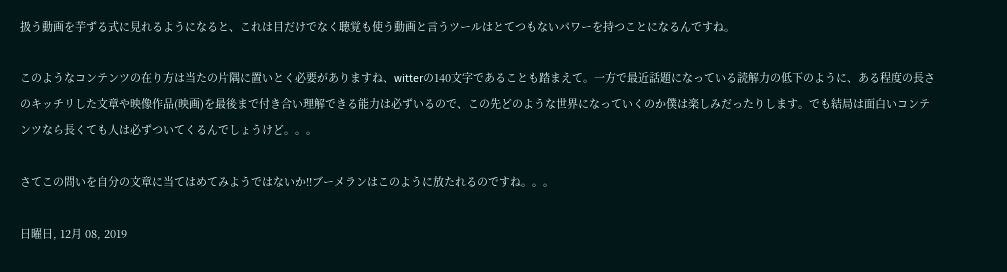扱う動画を芋ずる式に見れるようになると、これは目だけでなく聴覚も使う動画と言うツールはとてつもないパワーを持つことになるんですね。

このようなコンテンツの在り方は当たの片隅に置いとく必要がありますね、witterの140文字であることも踏まえて。一方で最近話題になっている読解力の低下のように、ある程度の長さのキッチリした文章や映像作品(映画)を最後まで付き合い理解できる能力は必ずいるので、この先どのような世界になっていくのか僕は楽しみだったりします。でも結局は面白いコンテンツなら長くても人は必ずついてくるんでしょうけど。。。

さてこの問いを自分の文章に当てはめてみようではないか!!ブーメランはこのように放たれるのですね。。。

日曜日, 12月 08, 2019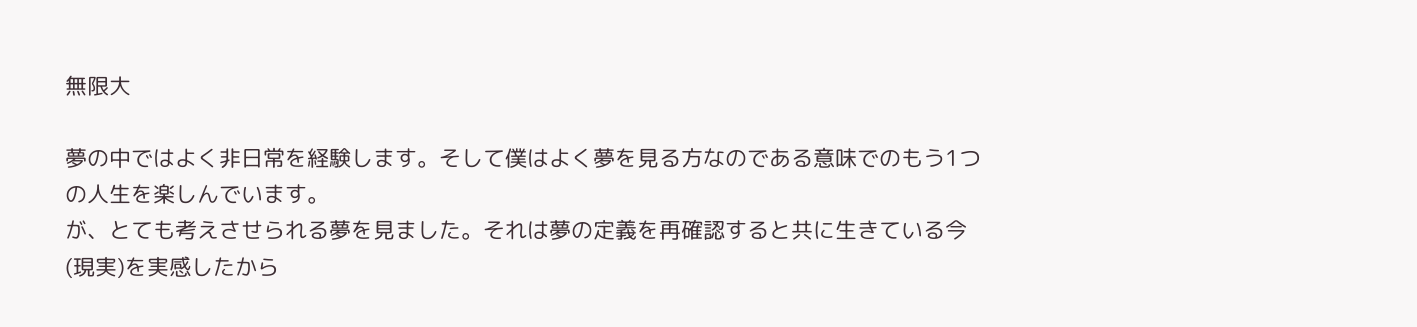無限大

夢の中ではよく非日常を経験します。そして僕はよく夢を見る方なのである意味でのもう1つの人生を楽しんでいます。
が、とても考えさせられる夢を見ました。それは夢の定義を再確認すると共に生きている今(現実)を実感したから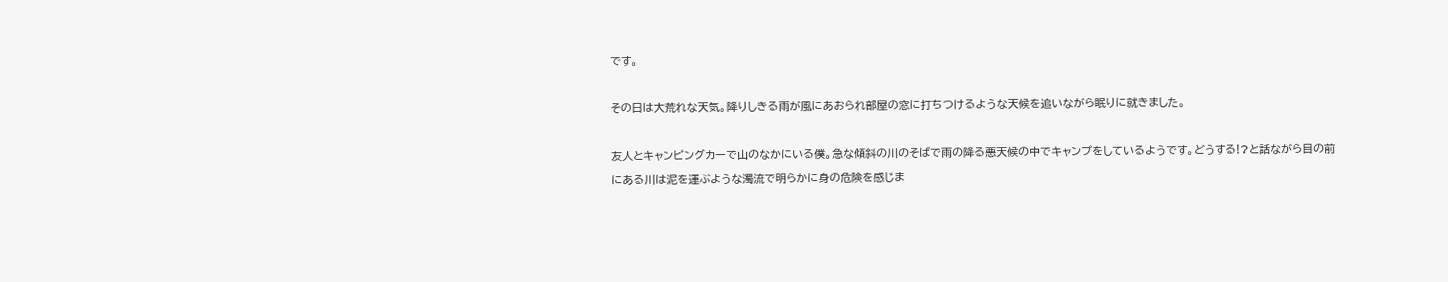です。

その日は大荒れな天気。降りしきる雨が風にあおられ部屋の窓に打ちつけるような天候を追いながら眠りに就きました。

友人とキャンピングカーで山のなかにいる僕。急な傾斜の川のそばで雨の降る悪天候の中でキャンプをしているようです。どうする!?と話ながら目の前にある川は泥を運ぶような濁流で明らかに身の危険を感じま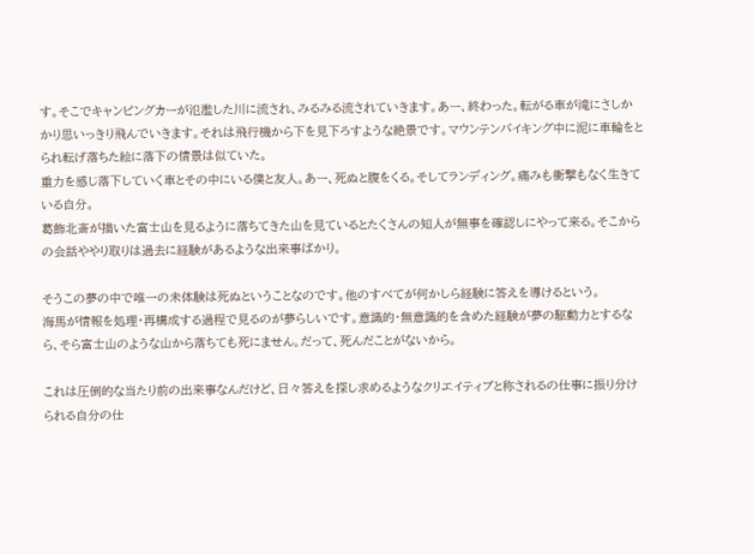す。そこでキャンピングカーが氾濫した川に流され、みるみる流されていきます。あー、終わった。転がる車が滝にさしかかり思いっきり飛んでいきます。それは飛行機から下を見下ろすような絶景です。マウンテンバイキング中に泥に車輪をとられ転げ落ちた絵に落下の情景は似ていた。
重力を感じ落下していく車とその中にいる僕と友人。あー、死ぬと腹をくる。そしてランディング。痛みも衝撃もなく生きている自分。
葛飾北斎が描いた富士山を見るように落ちてきた山を見ているとたくさんの知人が無事を確認しにやって来る。そこからの会話ややり取りは過去に経験があるような出来事ばかり。

そうこの夢の中で唯一の未体験は死ぬということなのです。他のすべてが何かしら経験に答えを導けるという。
海馬が情報を処理・再構成する過程で見るのが夢らしいです。意識的・無意識的を含めた経験が夢の駆動力とするなら、そら富士山のような山から落ちても死にません。だって、死んだことがないから。

これは圧倒的な当たり前の出来事なんだけど、日々答えを探し求めるようなクリエイティブと称されるの仕事に振り分けられる自分の仕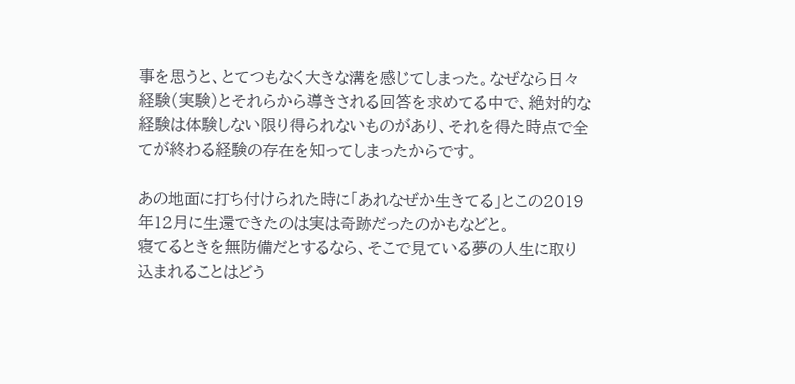事を思うと、とてつもなく大きな溝を感じてしまった。なぜなら日々経験(実験)とそれらから導きされる回答を求めてる中で、絶対的な経験は体験しない限り得られないものがあり、それを得た時点で全てが終わる経験の存在を知ってしまったからです。

あの地面に打ち付けられた時に「あれなぜか生きてる」とこの2019年12月に生還できたのは実は奇跡だったのかもなどと。
寝てるときを無防備だとするなら、そこで見ている夢の人生に取り込まれることはどう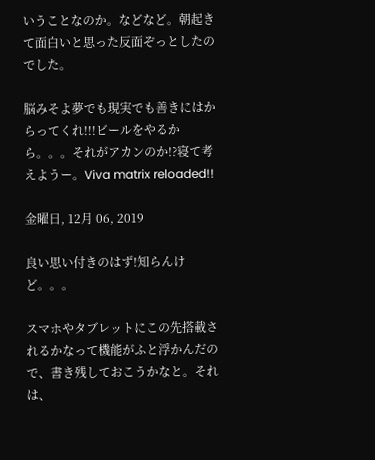いうことなのか。などなど。朝起きて面白いと思った反面ぞっとしたのでした。

脳みそよ夢でも現実でも善きにはからってくれ!!!ビールをやるから。。。それがアカンのか!?寝て考えようー。Viva matrix reloaded!!

金曜日, 12月 06, 2019

良い思い付きのはず!知らんけど。。。

スマホやタブレットにこの先搭載されるかなって機能がふと浮かんだので、書き残しておこうかなと。それは、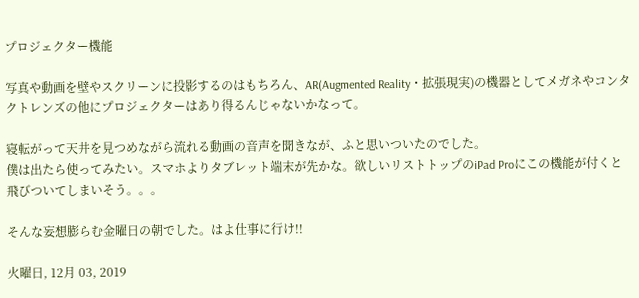プロジェクター機能

写真や動画を壁やスクリーンに投影するのはもちろん、AR(Augmented Reality・拡張現実)の機器としてメガネやコンタクトレンズの他にプロジェクターはあり得るんじゃないかなって。

寝転がって天井を見つめながら流れる動画の音声を聞きなが、ふと思いついたのでした。
僕は出たら使ってみたい。スマホよりタブレット端末が先かな。欲しいリストトップのiPad Proにこの機能が付くと飛びついてしまいそう。。。

そんな妄想膨らむ金曜日の朝でした。はよ仕事に行け!!

火曜日, 12月 03, 2019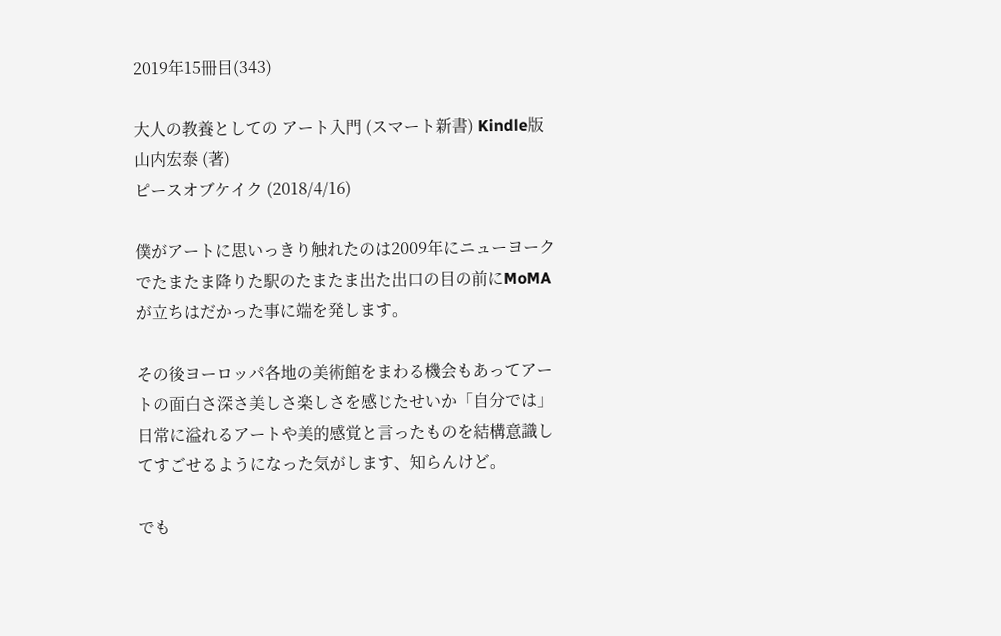2019年15冊目(343)

大人の教養としての アート入門 (スマート新書) Kindle版
山内宏泰 (著)
ピースオブケイク (2018/4/16)

僕がアートに思いっきり触れたのは2009年にニューヨークでたまたま降りた駅のたまたま出た出口の目の前にMoMAが立ちはだかった事に端を発します。

その後ヨーロッパ各地の美術館をまわる機会もあってアートの面白さ深さ美しさ楽しさを感じたせいか「自分では」日常に溢れるアートや美的感覚と言ったものを結構意識してすごせるようになった気がします、知らんけど。

でも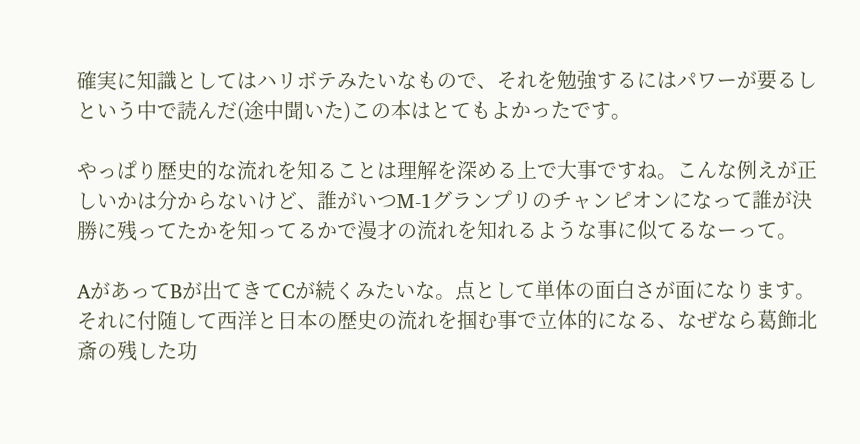確実に知識としてはハリボテみたいなもので、それを勉強するにはパワーが要るしという中で読んだ(途中聞いた)この本はとてもよかったです。

やっぱり歴史的な流れを知ることは理解を深める上で大事ですね。こんな例えが正しいかは分からないけど、誰がいつM-1グランプリのチャンピオンになって誰が決勝に残ってたかを知ってるかで漫才の流れを知れるような事に似てるなーって。

AがあってBが出てきてCが続くみたいな。点として単体の面白さが面になります。それに付随して西洋と日本の歴史の流れを掴む事で立体的になる、なぜなら葛飾北斎の残した功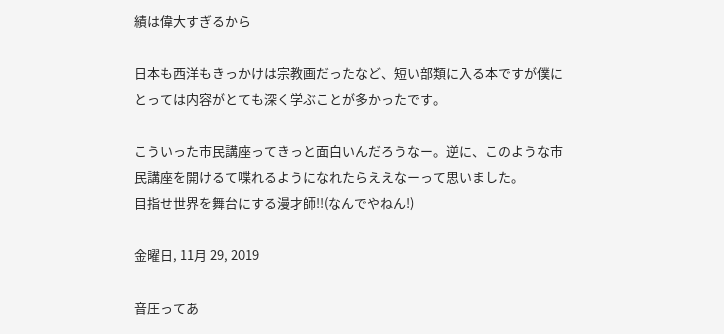績は偉大すぎるから

日本も西洋もきっかけは宗教画だったなど、短い部類に入る本ですが僕にとっては内容がとても深く学ぶことが多かったです。

こういった市民講座ってきっと面白いんだろうなー。逆に、このような市民講座を開けるて喋れるようになれたらええなーって思いました。
目指せ世界を舞台にする漫才師!!(なんでやねん!)

金曜日, 11月 29, 2019

音圧ってあ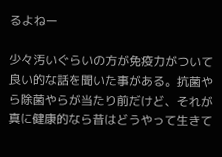るよねー

少々汚いぐらいの方が免疫力がついて良い的な話を聞いた事がある。抗菌やら除菌やらが当たり前だけど、それが真に健康的なら昔はどうやって生きて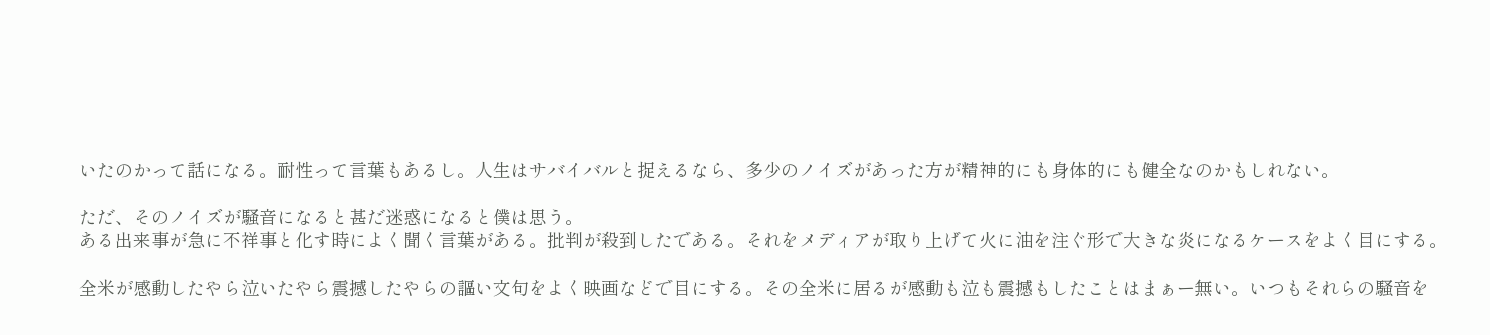いたのかって話になる。耐性って言葉もあるし。人生はサバイバルと捉えるなら、多少のノイズがあった方が精神的にも身体的にも健全なのかもしれない。

ただ、そのノイズが騒音になると甚だ迷惑になると僕は思う。
ある出来事が急に不祥事と化す時によく聞く言葉がある。批判が殺到したである。それをメディアが取り上げて火に油を注ぐ形で大きな炎になるケースをよく目にする。

全米が感動したやら泣いたやら震撼したやらの謳い文句をよく映画などで目にする。その全米に居るが感動も泣も震撼もしたことはまぁー無い。いつもそれらの騒音を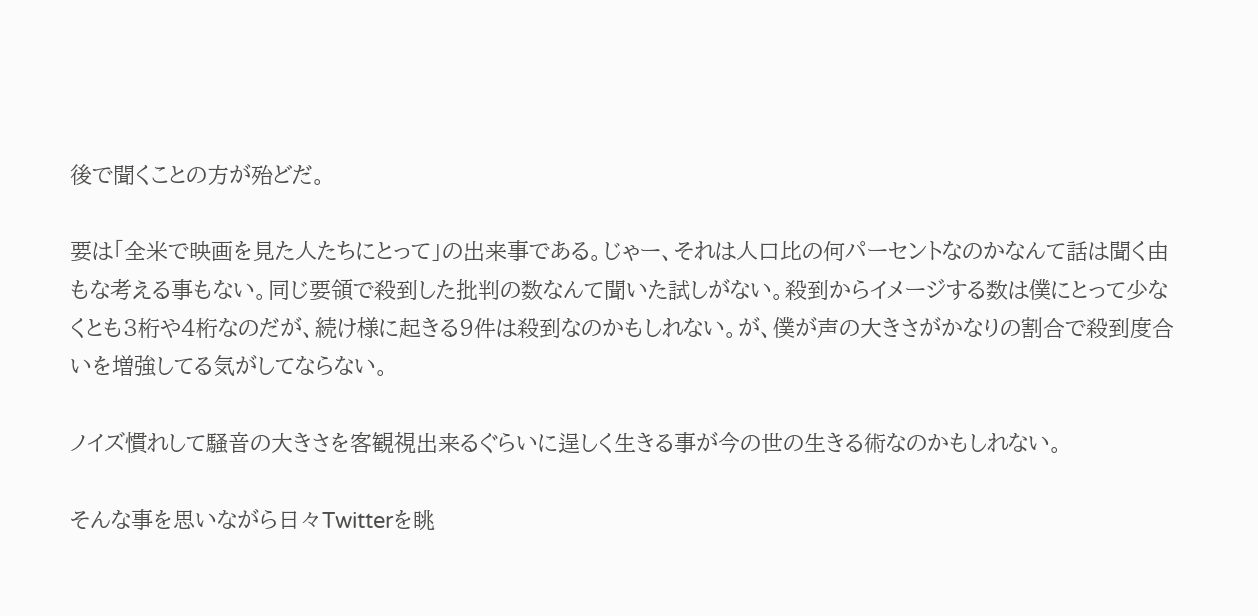後で聞くことの方が殆どだ。

要は「全米で映画を見た人たちにとって」の出来事である。じゃー、それは人口比の何パーセントなのかなんて話は聞く由もな考える事もない。同じ要領で殺到した批判の数なんて聞いた試しがない。殺到からイメージする数は僕にとって少なくとも3桁や4桁なのだが、続け様に起きる9件は殺到なのかもしれない。が、僕が声の大きさがかなりの割合で殺到度合いを増強してる気がしてならない。

ノイズ慣れして騒音の大きさを客観視出来るぐらいに逞しく生きる事が今の世の生きる術なのかもしれない。

そんな事を思いながら日々Twitterを眺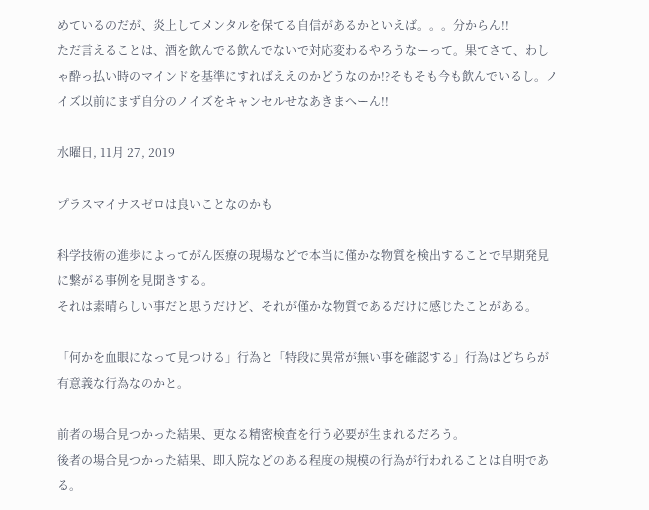めているのだが、炎上してメンタルを保てる自信があるかといえば。。。分からん!!
ただ言えることは、酒を飲んでる飲んでないで対応変わるやろうなーって。果てさて、わしゃ酔っ払い時のマインドを基準にすればええのかどうなのか!?そもそも今も飲んでいるし。ノイズ以前にまず自分のノイズをキャンセルせなあきまへーん!!

水曜日, 11月 27, 2019

プラスマイナスゼロは良いことなのかも

科学技術の進歩によってがん医療の現場などで本当に僅かな物質を検出することで早期発見に繋がる事例を見聞きする。
それは素晴らしい事だと思うだけど、それが僅かな物質であるだけに感じたことがある。

「何かを血眼になって見つける」行為と「特段に異常が無い事を確認する」行為はどちらが有意義な行為なのかと。

前者の場合見つかった結果、更なる精密検査を行う必要が生まれるだろう。
後者の場合見つかった結果、即入院などのある程度の規模の行為が行われることは自明である。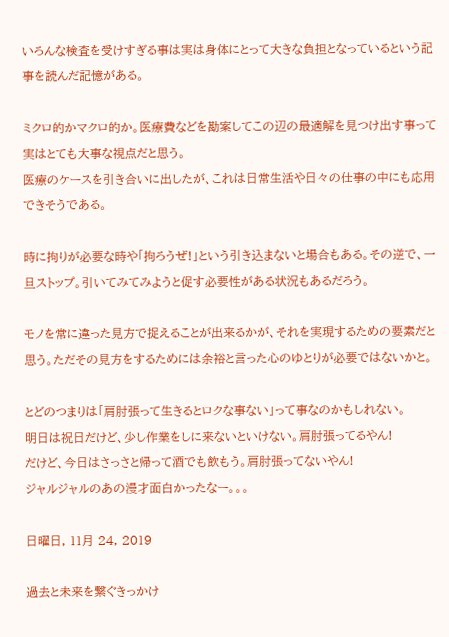いろんな検査を受けすぎる事は実は身体にとって大きな負担となっているという記事を読んだ記憶がある。

ミクロ的かマクロ的か。医療費などを勘案してこの辺の最適解を見つけ出す事って実はとても大事な視点だと思う。
医療のケースを引き合いに出したが、これは日常生活や日々の仕事の中にも応用できそうである。

時に拘りが必要な時や「拘ろうぜ!」という引き込まないと場合もある。その逆で、一旦ストップ。引いてみてみようと促す必要性がある状況もあるだろう。

モノを常に違った見方で捉えることが出来るかが、それを実現するための要素だと思う。ただその見方をするためには余裕と言った心のゆとりが必要ではないかと。

とどのつまりは「肩肘張って生きるとロクな事ない」って事なのかもしれない。
明日は祝日だけど、少し作業をしに来ないといけない。肩肘張ってるやん!
だけど、今日はさっさと帰って酒でも飲もう。肩肘張ってないやん!
ジャルジャルのあの漫才面白かったなー。。。

日曜日, 11月 24, 2019

過去と未来を繋ぐきっかけ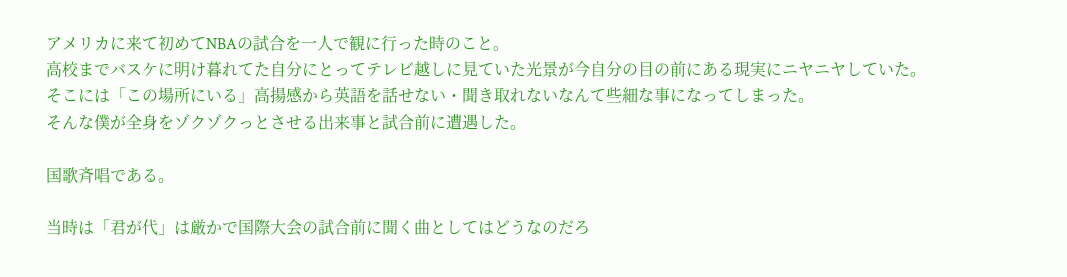アメリカに来て初めてNBAの試合を一人で観に行った時のこと。
高校までバスケに明け暮れてた自分にとってテレビ越しに見ていた光景が今自分の目の前にある現実にニヤニヤしていた。
そこには「この場所にいる」高揚感から英語を話せない・聞き取れないなんて些細な事になってしまった。
そんな僕が全身をゾクゾクっとさせる出来事と試合前に遭遇した。

国歌斉唱である。

当時は「君が代」は厳かで国際大会の試合前に聞く曲としてはどうなのだろ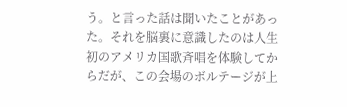う。と言った話は聞いたことがあった。それを脳裏に意識したのは人生初のアメリカ国歌斉唱を体験してからだが、この会場のボルテージが上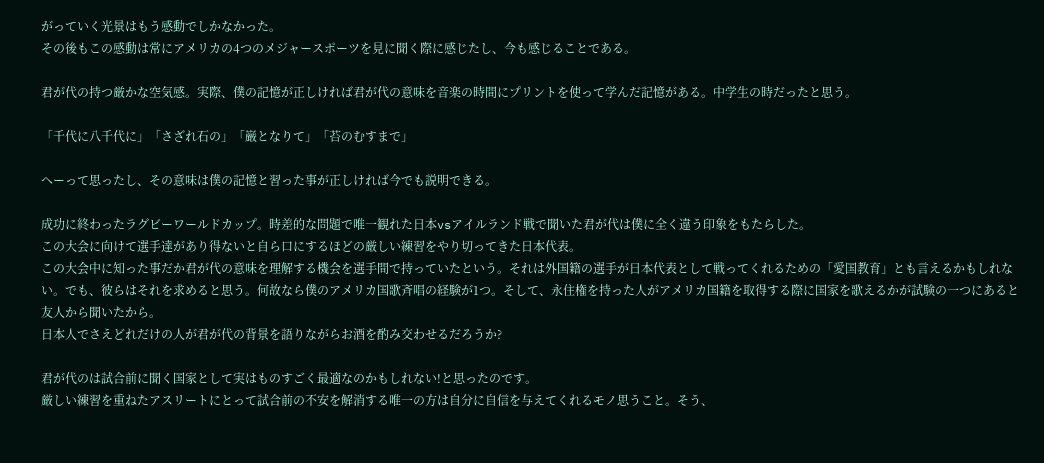がっていく光景はもう感動でしかなかった。
その後もこの感動は常にアメリカの4つのメジャースポーツを見に聞く際に感じたし、今も感じることである。

君が代の持つ厳かな空気感。実際、僕の記憶が正しければ君が代の意味を音楽の時間にプリントを使って学んだ記憶がある。中学生の時だったと思う。

「千代に八千代に」「さざれ石の」「巌となりて」「苔のむすまで」

へーって思ったし、その意味は僕の記憶と習った事が正しければ今でも説明できる。

成功に終わったラグビーワールドカップ。時差的な問題で唯一観れた日本vsアイルランド戦で聞いた君が代は僕に全く違う印象をもたらした。
この大会に向けて選手達があり得ないと自ら口にするほどの厳しい練習をやり切ってきた日本代表。
この大会中に知った事だか君が代の意味を理解する機会を選手間で持っていたという。それは外国籍の選手が日本代表として戦ってくれるための「愛国教育」とも言えるかもしれない。でも、彼らはそれを求めると思う。何故なら僕のアメリカ国歌斉唱の経験が1つ。そして、永住権を持った人がアメリカ国籍を取得する際に国家を歌えるかが試験の一つにあると友人から聞いたから。
日本人でさえどれだけの人が君が代の背景を語りながらお酒を酌み交わせるだろうか?

君が代のは試合前に聞く国家として実はものすごく最適なのかもしれない!と思ったのです。
厳しい練習を重ねたアスリートにとって試合前の不安を解消する唯一の方は自分に自信を与えてくれるモノ思うこと。そう、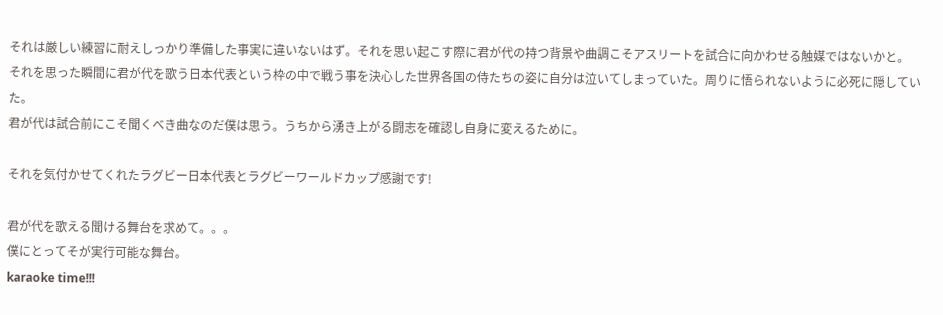それは厳しい練習に耐えしっかり準備した事実に違いないはず。それを思い起こす際に君が代の持つ背景や曲調こそアスリートを試合に向かわせる触媒ではないかと。
それを思った瞬間に君が代を歌う日本代表という枠の中で戦う事を決心した世界各国の侍たちの姿に自分は泣いてしまっていた。周りに悟られないように必死に隠していた。
君が代は試合前にこそ聞くべき曲なのだ僕は思う。うちから湧き上がる闘志を確認し自身に変えるために。

それを気付かせてくれたラグビー日本代表とラグビーワールドカップ感謝です!

君が代を歌える聞ける舞台を求めて。。。
僕にとってそが実行可能な舞台。
karaoke time!!!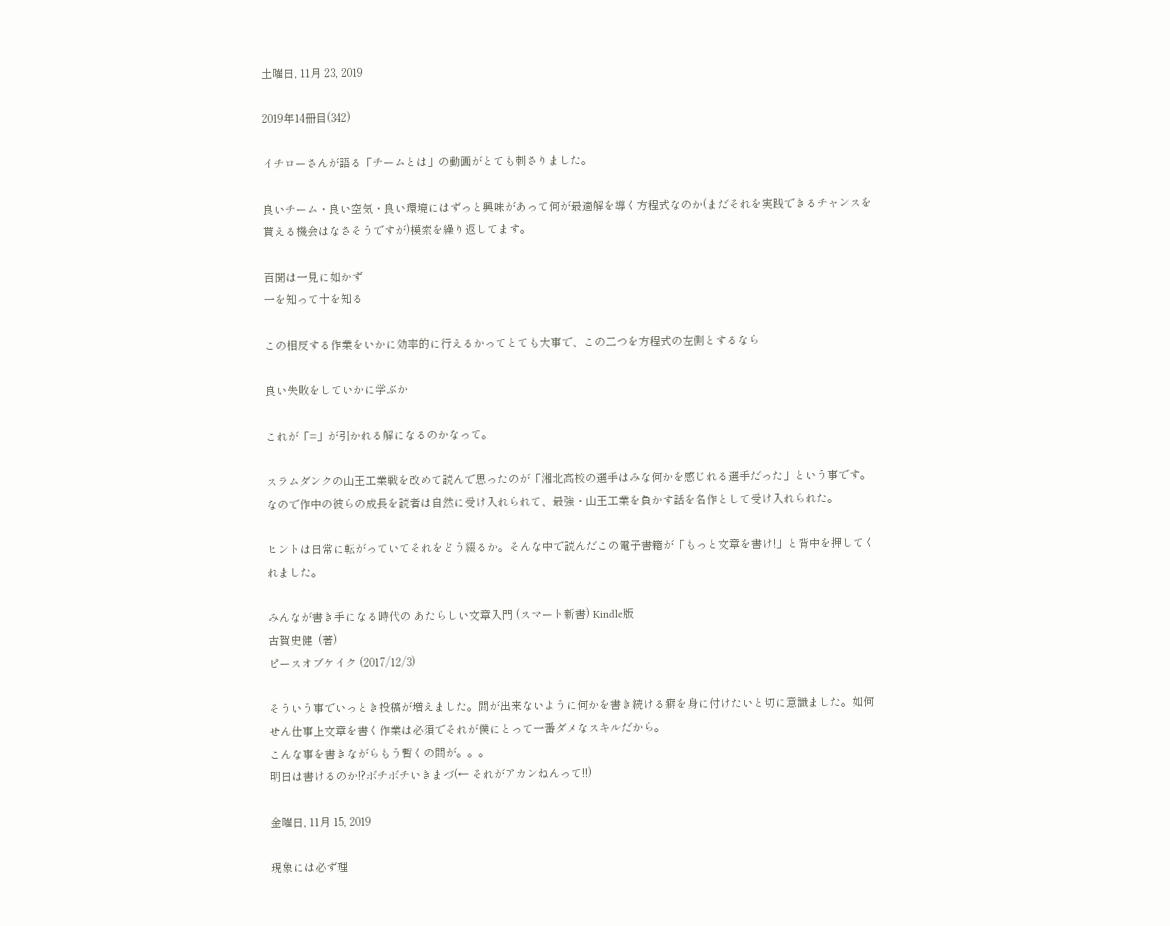土曜日, 11月 23, 2019

2019年14冊目(342)

イチローさんが語る「チームとは」の動画がとても刺さりました。

良いチーム・良い空気・良い環境にはずっと興味があって何が最適解を導く方程式なのか(まだそれを実践できるチャンスを貰える機会はなさそうですが)模索を繰り返してます。

百聞は一見に如かず
一を知って十を知る

この相反する作業をいかに効率的に行えるかってとても大事で、この二つを方程式の左側とするなら

良い失敗をしていかに学ぶか

これが「=」が引かれる解になるのかなって。

スラムダンクの山王工業戦を改めて読んで思ったのが「湘北高校の選手はみな何かを感じれる選手だった」という事です。なので作中の彼らの成長を読者は自然に受け入れられて、最強・山王工業を負かす話を名作として受け入れられた。

ヒントは日常に転がっていてそれをどう綴るか。そんな中で読んだこの電子書籍が「もっと文章を書け!」と背中を押してくれました。

みんなが書き手になる時代の あたらしい文章入門 (スマート新書) Kindle版
古賀史健  (著)
ピースオブケイク (2017/12/3)

そういう事でいっとき投稿が増えました。間が出来ないように何かを書き続ける癖を身に付けたいと切に意識ました。如何せん仕事上文章を書く作業は必須でそれが僕にとって一番ダメなスキルだから。
こんな事を書きながらもう暫くの間が。。。
明日は書けるのか!?ボチボチいきまづ(← それがアカンねんって!!)

金曜日, 11月 15, 2019

現象には必ず理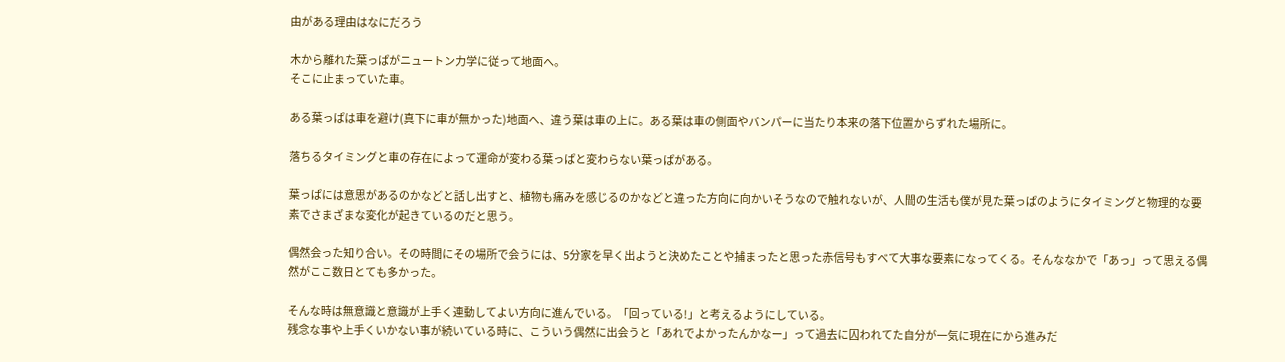由がある理由はなにだろう

木から離れた葉っぱがニュートン力学に従って地面へ。
そこに止まっていた車。

ある葉っぱは車を避け(真下に車が無かった)地面へ、違う葉は車の上に。ある葉は車の側面やバンパーに当たり本来の落下位置からずれた場所に。

落ちるタイミングと車の存在によって運命が変わる葉っぱと変わらない葉っぱがある。

葉っぱには意思があるのかなどと話し出すと、植物も痛みを感じるのかなどと違った方向に向かいそうなので触れないが、人間の生活も僕が見た葉っぱのようにタイミングと物理的な要素でさまざまな変化が起きているのだと思う。

偶然会った知り合い。その時間にその場所で会うには、5分家を早く出ようと決めたことや捕まったと思った赤信号もすべて大事な要素になってくる。そんななかで「あっ」って思える偶然がここ数日とても多かった。

そんな時は無意識と意識が上手く連動してよい方向に進んでいる。「回っている!」と考えるようにしている。
残念な事や上手くいかない事が続いている時に、こういう偶然に出会うと「あれでよかったんかなー」って過去に囚われてた自分が一気に現在にから進みだ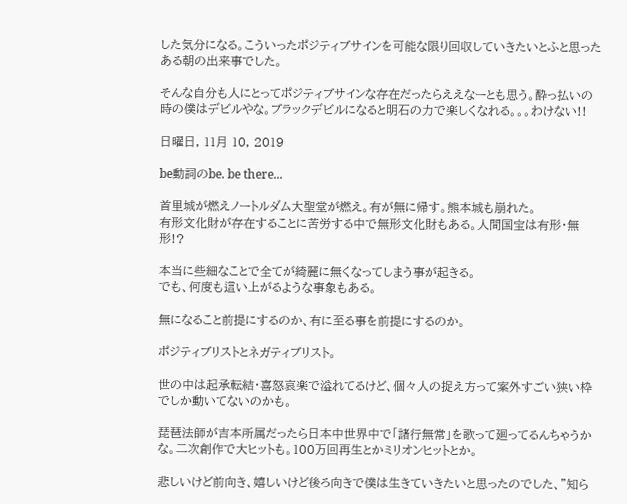した気分になる。こういったポジティブサインを可能な限り回収していきたいとふと思ったある朝の出来事でした。

そんな自分も人にとってポジティブサインな存在だったらええなーとも思う。酔っ払いの時の僕はデビルやな。ブラックデビルになると明石の力で楽しくなれる。。。わけない!!

日曜日, 11月 10, 2019

be動詞のbe. be there...

首里城が燃えノートルダム大聖堂が燃え。有が無に帰す。熊本城も崩れた。
有形文化財が存在することに苦労する中で無形文化財もある。人間国宝は有形・無形!?

本当に些細なことで全てが綺麗に無くなってしまう事が起きる。
でも、何度も這い上がるような事象もある。

無になること前提にするのか、有に至る事を前提にするのか。

ポジティブリストとネガティブリスト。

世の中は起承転結・喜怒哀楽で溢れてるけど、個々人の捉え方って案外すごい狭い枠でしか動いてないのかも。

琵琶法師が吉本所属だったら日本中世界中で「諸行無常」を歌って廻ってるんちゃうかな。二次創作で大ヒットも。100万回再生とかミリオンヒットとか。

悲しいけど前向き、嬉しいけど後ろ向きで僕は生きていきたいと思ったのでした、”知ら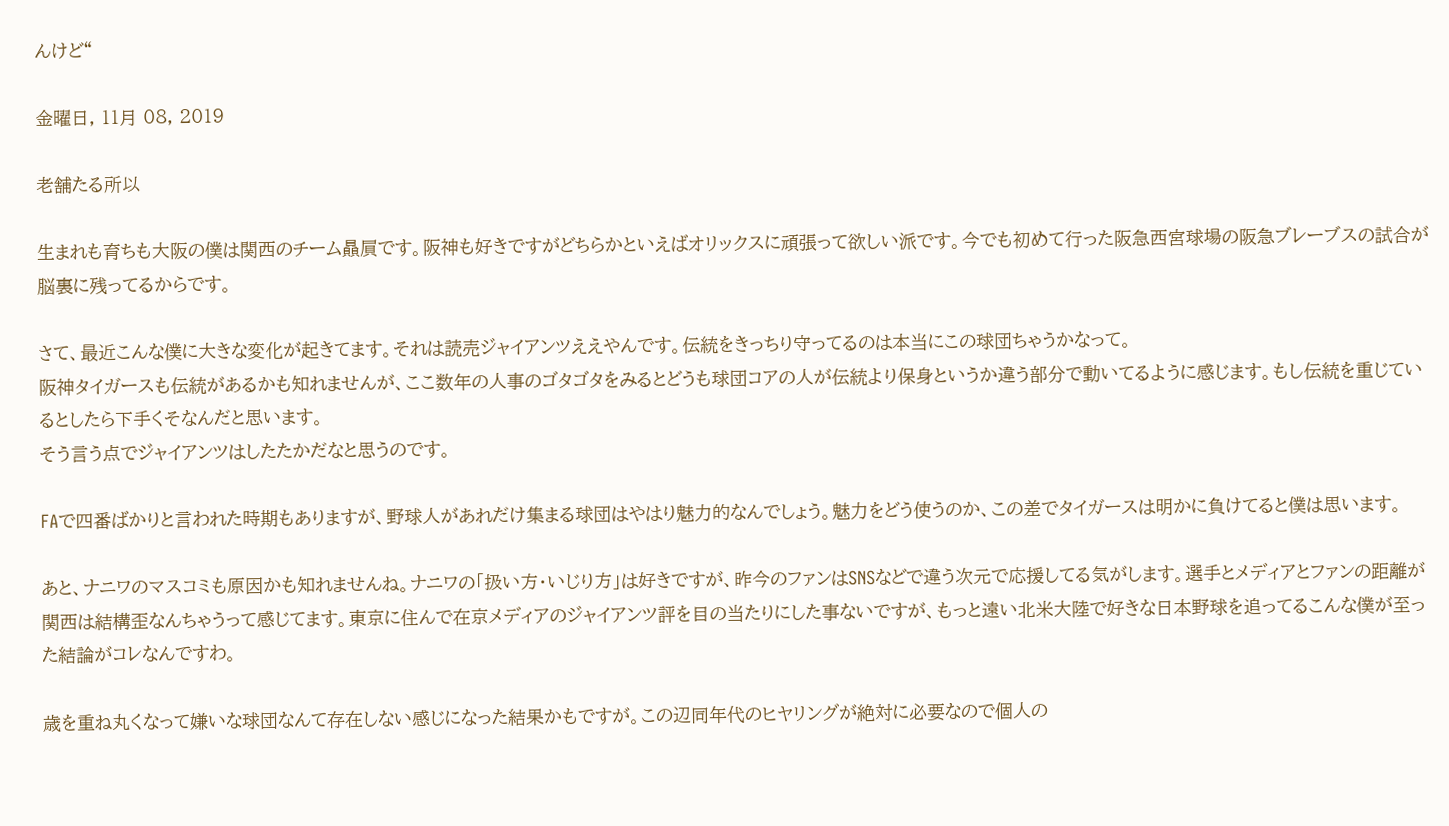んけど“

金曜日, 11月 08, 2019

老舗たる所以

生まれも育ちも大阪の僕は関西のチーム贔屓です。阪神も好きですがどちらかといえばオリックスに頑張って欲しい派です。今でも初めて行った阪急西宮球場の阪急ブレーブスの試合が脳裏に残ってるからです。

さて、最近こんな僕に大きな変化が起きてます。それは読売ジャイアンツええやんです。伝統をきっちり守ってるのは本当にこの球団ちゃうかなって。
阪神タイガースも伝統があるかも知れませんが、ここ数年の人事のゴタゴタをみるとどうも球団コアの人が伝統より保身というか違う部分で動いてるように感じます。もし伝統を重じているとしたら下手くそなんだと思います。
そう言う点でジャイアンツはしたたかだなと思うのです。

FAで四番ばかりと言われた時期もありますが、野球人があれだけ集まる球団はやはり魅力的なんでしょう。魅力をどう使うのか、この差でタイガースは明かに負けてると僕は思います。

あと、ナニワのマスコミも原因かも知れませんね。ナニワの「扱い方・いじり方」は好きですが、昨今のファンはSNSなどで違う次元で応援してる気がします。選手とメディアとファンの距離が関西は結構歪なんちゃうって感じてます。東京に住んで在京メディアのジャイアンツ評を目の当たりにした事ないですが、もっと遠い北米大陸で好きな日本野球を追ってるこんな僕が至った結論がコレなんですわ。

歳を重ね丸くなって嫌いな球団なんて存在しない感じになった結果かもですが。この辺同年代のヒヤリングが絶対に必要なので個人の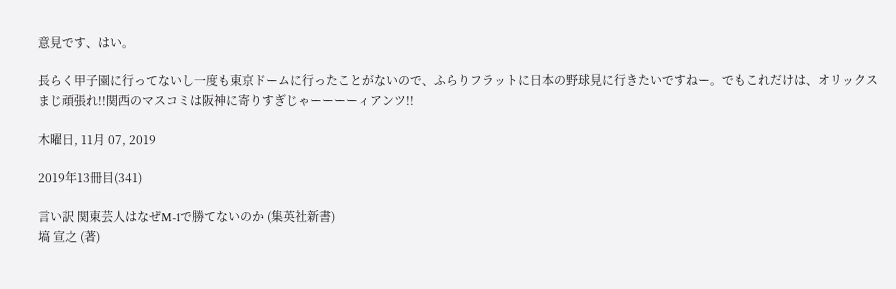意見です、はい。

長らく甲子園に行ってないし一度も東京ドームに行ったことがないので、ふらりフラットに日本の野球見に行きたいですねー。でもこれだけは、オリックスまじ頑張れ!!関西のマスコミは阪神に寄りすぎじゃーーーーィアンツ!!

木曜日, 11月 07, 2019

2019年13冊目(341)

言い訳 関東芸人はなぜM-1で勝てないのか (集英社新書)
塙 宣之 (著)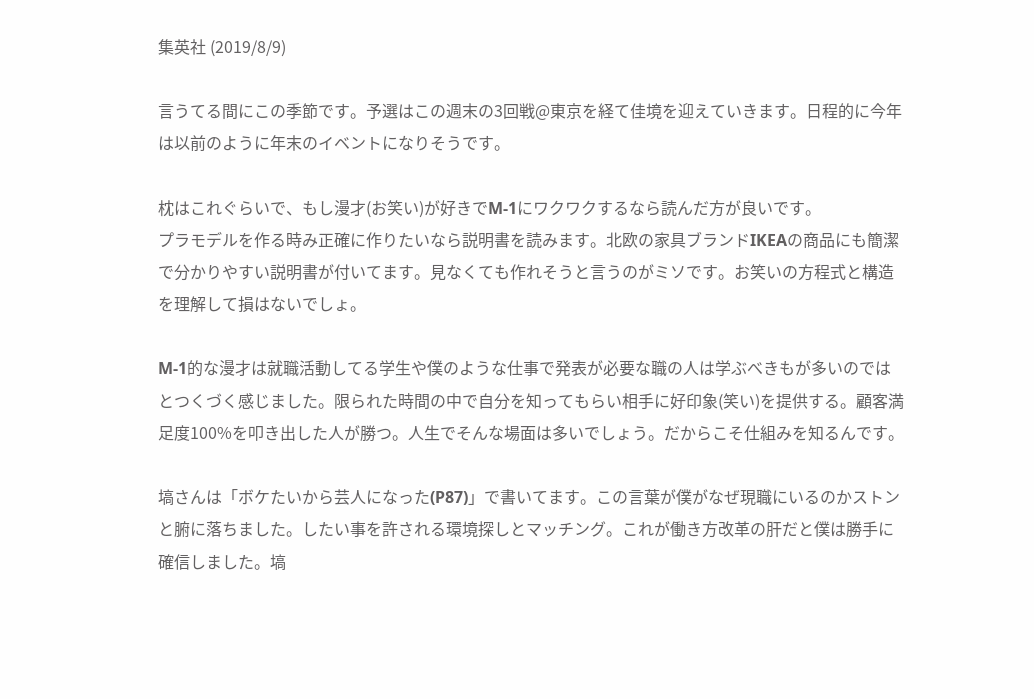集英社 (2019/8/9)

言うてる間にこの季節です。予選はこの週末の3回戦@東京を経て佳境を迎えていきます。日程的に今年は以前のように年末のイベントになりそうです。

枕はこれぐらいで、もし漫才(お笑い)が好きでM-1にワクワクするなら読んだ方が良いです。
プラモデルを作る時み正確に作りたいなら説明書を読みます。北欧の家具ブランドIKEAの商品にも簡潔で分かりやすい説明書が付いてます。見なくても作れそうと言うのがミソです。お笑いの方程式と構造を理解して損はないでしょ。

M-1的な漫才は就職活動してる学生や僕のような仕事で発表が必要な職の人は学ぶべきもが多いのではとつくづく感じました。限られた時間の中で自分を知ってもらい相手に好印象(笑い)を提供する。顧客満足度100%を叩き出した人が勝つ。人生でそんな場面は多いでしょう。だからこそ仕組みを知るんです。

塙さんは「ボケたいから芸人になった(P87)」で書いてます。この言葉が僕がなぜ現職にいるのかストンと腑に落ちました。したい事を許される環境探しとマッチング。これが働き方改革の肝だと僕は勝手に確信しました。塙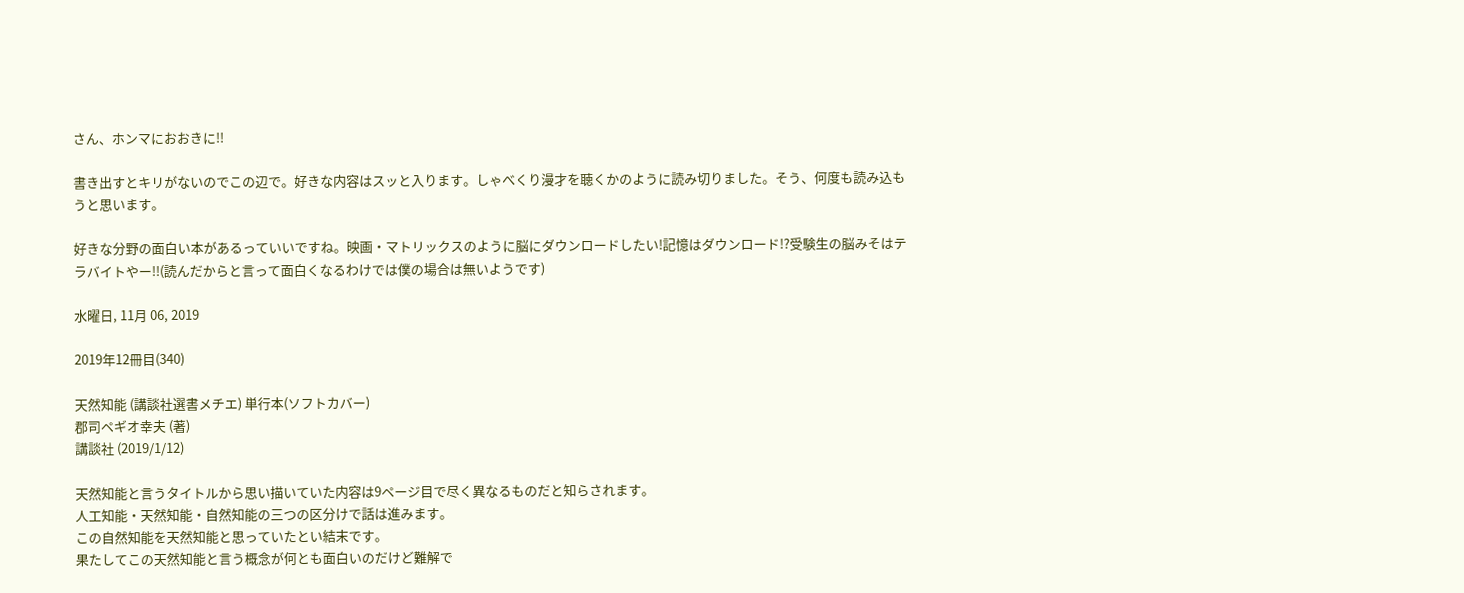さん、ホンマにおおきに!!

書き出すとキリがないのでこの辺で。好きな内容はスッと入ります。しゃべくり漫才を聴くかのように読み切りました。そう、何度も読み込もうと思います。

好きな分野の面白い本があるっていいですね。映画・マトリックスのように脳にダウンロードしたい!記憶はダウンロード!?受験生の脳みそはテラバイトやー!!(読んだからと言って面白くなるわけでは僕の場合は無いようです)

水曜日, 11月 06, 2019

2019年12冊目(340)

天然知能 (講談社選書メチエ) 単行本(ソフトカバー)
郡司ペギオ幸夫 (著)
講談社 (2019/1/12)

天然知能と言うタイトルから思い描いていた内容は9ページ目で尽く異なるものだと知らされます。
人工知能・天然知能・自然知能の三つの区分けで話は進みます。
この自然知能を天然知能と思っていたとい結末です。
果たしてこの天然知能と言う概念が何とも面白いのだけど難解で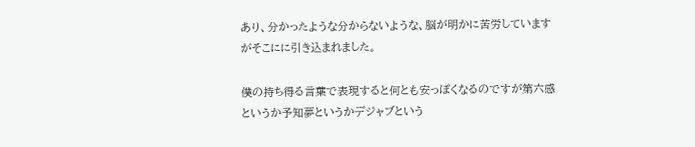あり、分かったような分からないような、脳が明かに苦労していますがそこにに引き込まれました。

僕の持ち得る言葉で表現すると何とも安っぽくなるのですが第六感というか予知夢というかデジャブという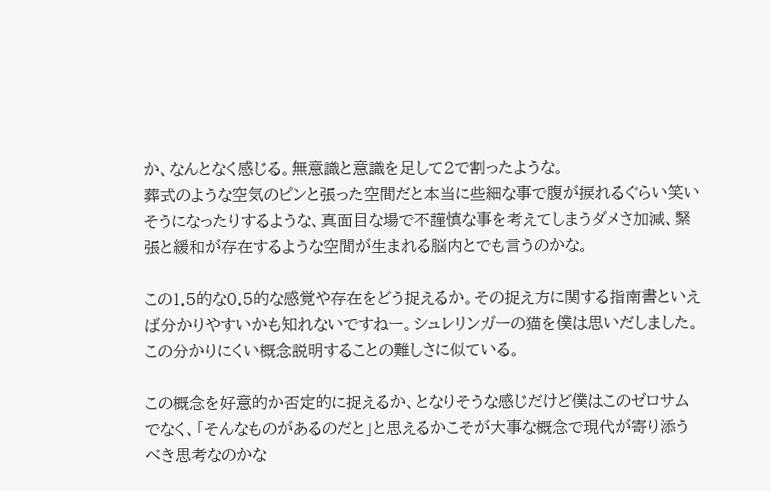か、なんとなく感じる。無意識と意識を足して2で割ったような。
葬式のような空気のピンと張った空間だと本当に些細な事で腹が捩れるぐらい笑いそうになったりするような、真面目な場で不謹慎な事を考えてしまうダメさ加減、緊張と緩和が存在するような空間が生まれる脳内とでも言うのかな。

この1.5的な0.5的な感覚や存在をどう捉えるか。その捉え方に関する指南書といえば分かりやすいかも知れないですねー。シュレリンガーの猫を僕は思いだしました。この分かりにくい概念説明することの難しさに似ている。

この概念を好意的か否定的に捉えるか、となりそうな感じだけど僕はこのゼロサムでなく、「そんなものがあるのだと」と思えるかこそが大事な概念で現代が寄り添うべき思考なのかな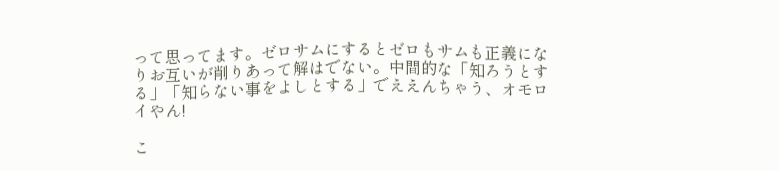って思ってます。ゼロサムにするとゼロもサムも正義になりお互いが削りあって解はでない。中間的な「知ろうとする」「知らない事をよしとする」でええんちゃう、オモロイやん!

こ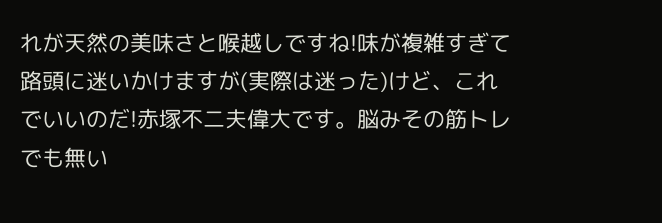れが天然の美味さと喉越しですね!味が複雑すぎて路頭に迷いかけますが(実際は迷った)けど、これでいいのだ!赤塚不二夫偉大です。脳みその筋トレでも無い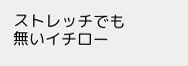ストレッチでも無いイチロー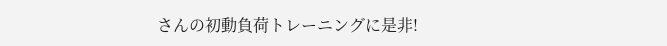さんの初動負荷トレーニングに是非!